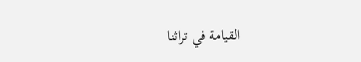القيامة في تراثنا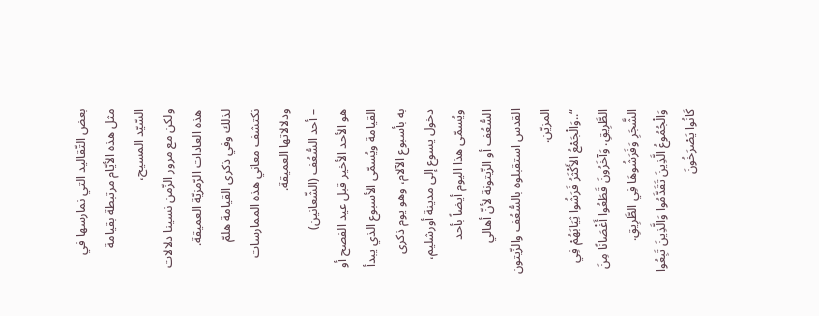بعض التّقاليد التي نمارسها في مثل هذه الأيّام مرتبطة بقيامة السّيّد المسيح،
ولكن مع مرور الزّمن نسينا دلالات هذه العادات الرّمزيّة العميقة.
لذلك وفي ذكرى القيامة هلمّ نكتشف معاني هذه الممارسات ودلالاتها العميقة.
– أحد السُّعُف (الشّعانين)
هو الأحد الأخير قبل عيد الفصح أو القيامة ويُسمّى الأسبوع الذي يبدأ به بأسبوع الآلام، وهو يوم ذكرى دخول يسوع إلى مدينة أورشليم، ويُسمّى هذا اليوم أيضاً بأحد السُّعُف أو الزّيتونة لأنّ أهالي القدس استقبلوه بالسُّعُف والزّيتون المزيّن.
“..وَالْجَمْعُ الأَكْثَرُ فَرَشُوا ثِيَابَهُمْ فِي الطَّرِيقِ. وَآخَرُونَ قَطَعُوا أَغْصَانًا مِنَ الشَّجَرِ وَفَرَشُوهَا فِي الطَّرِيقِ.
وَالْجُمُوعُ الَّذِينَ تَقَدَّمُوا وَالَّذِينَ تَبِعُوا كَانُوا يَصْرَخُونَ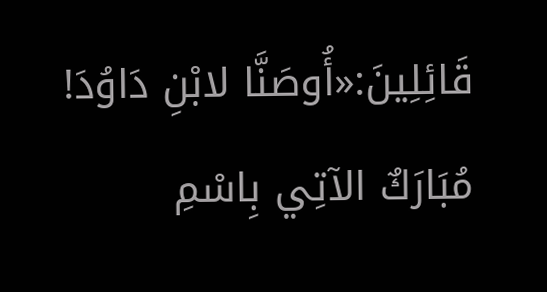قَائِلِينَ:«أُوصَنَّا لابْنِ دَاوُدَ! مُبَارَكٌ الآتِي بِاسْمِ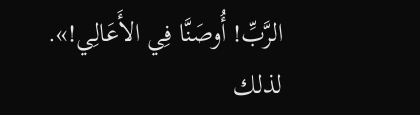الرَّبِّ! أُوصَنَّا فِي الأَعَالِي!».
لذلك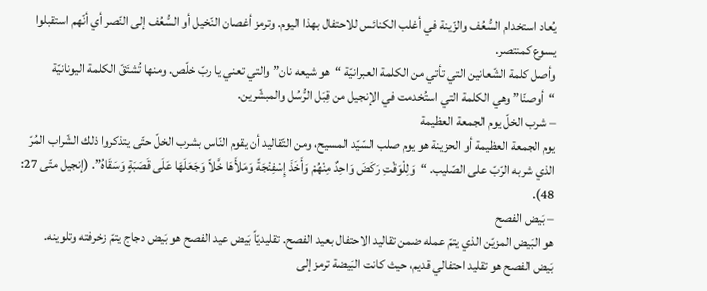يُعاد استخدام السُّعُف والزّينة في أغلب الكنائس للاحتفال بهذا اليوم. وترمز أغصان النّخيل أو السُّعُف إلى النّصر أي أنّهم استقبلوا يسوع كمنتصر.
وأصل كلمة الشّعانين التي تأتي من الكلمة العبرانيّة “هو شيعه نان” والتي تعني يا ربّ خلّص. ومنها تُشتَقّ الكلمة اليونانيّة “أوصنّا” وهي الكلمة التي استُخدمت في الإنجيل من قِبَل الرُّسُل والمبشّرين.
– شرب الخلّ يوم الجمعة العظيمة
يوم الجمعة العظيمة أو الحزينة هو يوم صلب السّيّد المسيح، ومن التّقاليد أن يقوم النّاس بشرب الخلّ حتّى يتذكروا ذلك الشّراب المُرّ الذي شربه الرّبّ على الصّليب. “وَلِلْوَقْتِ رَكَضَ وَاحِدٌ مِنْهُمْ وَأَخَذَ إِسْفِنْجَةً وَمَلأَهَا خَّلاً وَجَعَلَهَا عَلَى قَصَبَةٍ وَسَقَاهُ”. (إنجيل متّى 27: 48).
– بَيض الفصح
هو البَيض المزيّن الذي يتمّ عمله ضمن تقاليد الاحتفال بعيد الفصح. تقليديّاً بَيض عيد الفصح هو بَيض دجاج يتمّ زخرفته وتلوينه.
بَيض الفصح هو تقليد احتفالي قديم، حيث كانت البَيضة ترمز إلى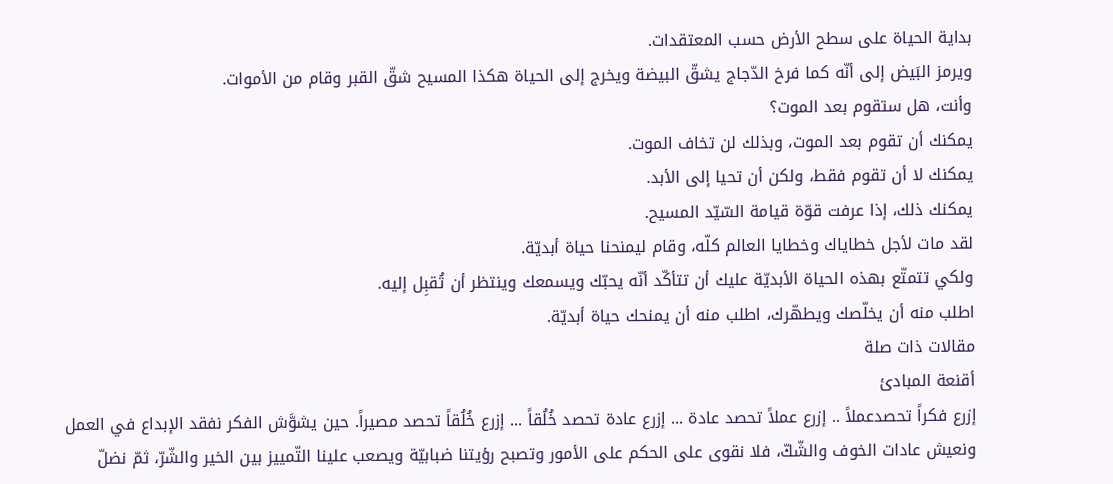بداية الحياة على سطح الأرض حسب المعتقدات.
ويرمز البَيض إلى أنّه كما فرخ الدّجاج يشقّ البيضة ويخرج إلى الحياة هكذا المسيح شقّ القبر وقام من الأموات.
وأنت، هل ستقوم بعد الموت؟
يمكنك أن تقوم بعد الموت، وبذلك لن تخاف الموت.
يمكنك لا أن تقوم فقط، ولكن أن تحيا إلى الأبد.
يمكنك ذلك، إذا عرفت قوّة قيامة السّيّد المسيح.
لقد مات لأجل خطاياك وخطايا العالم كلّه، وقام ليمنحنا حياة أبديّة.
ولكي تتمتّع بهذه الحياة الأبديّة عليك أن تتأكّد أنّه يحبّك ويسمعك وينتظر أن تُقبِل إليه.
اطلب منه أن يخلّصك ويطهّرك، اطلب منه أن يمنحك حياة أبديّة.
مقالات ذات صلة
أقنعة المبادئ
إزرع فكراً تحصدعملاً .. إزرع عملاً تحصد عادة ... إزرع عادة تحصد خُلُقاً ... إزرع خُلُقاً تحصد مصيراً. حين يشوَّش الفكر نفقد الإبداع في العمل ونعيش عادات الخوف والشّكّ، فلا نقوى على الحكم على الأمور وتصبح رؤيتنا ضبابيّة ويصعب علينا التّمييز بين الخير والشّرّ، ثمّ نضلّ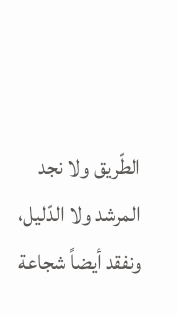الطّريق ولا نجد المرشد ولا الدّليل، ونفقد أيضاً شجاعة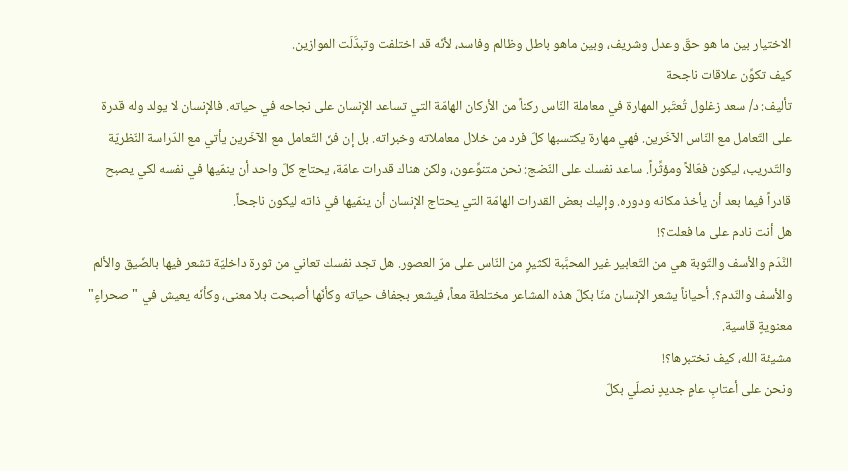الاختيار بين ما هو حقّ وعدل وشريف، وبين ماهو باطل وظالم وفاسد، لأنّه قد اختلفت وتبدَّلَت الموازين.
كيف تكوِّن علاقات ناجحة
تأليف: د/ سعد زغلول تُعتَبر المهارة في معاملة النّاس ركناً من الأركان الهامّة التي تساعد الإنسان على نجاحه في حياته. فالإنسان لا يولد وله قدرة على التّعامل مع النّاس الآخَرين. فهي مهارة يكتسبها كلّ فرد من خلال معاملاته وخبراته. بل إن فنّ التّعامل مع الآخَرين يأتي مع الدّراسة النّظريّة والتّدريب، ليكون فعّالاً ومؤثِّراً. ساعد نفسك على النّضج: نحن متنوِّعون، ولكن هناك قدرات عامّة، يحتاج كلّ واحد أن ينمّيها في نفسه لكي يصبح قادراً فيما بعد أن يأخذ مكانه ودوره. وإليك بعض القدرات الهامّة التي يحتاج الإنسان أن ينمّيها في ذاته ليكون ناجحاً.
هل أنت نادم على ما فعلت؟!
النَّدَم والأسف والتّوبة هي من التّعابير غير المحبَّبة لكثيرٍ من النّاس على مرّ العصور. هل تجد نفسك تعاني من ثورة داخليّة تشعر فيها بالضّيق والألم والأسف والنّدم؟. أحياناً يشعر الإنسان منّا بكلّ هذه المشاعر مختلطة معاً، فيشعر بجفاف حياته وكأنّها أصبحت بلا معنى، وكأنّه يعيش في "صحراءٍ" معنويةٍ قاسية.
مشيئة الله، كيف نختبرها؟!
ونحن على أعتابِ عامٍ جديدٍ نصلّي بكلّ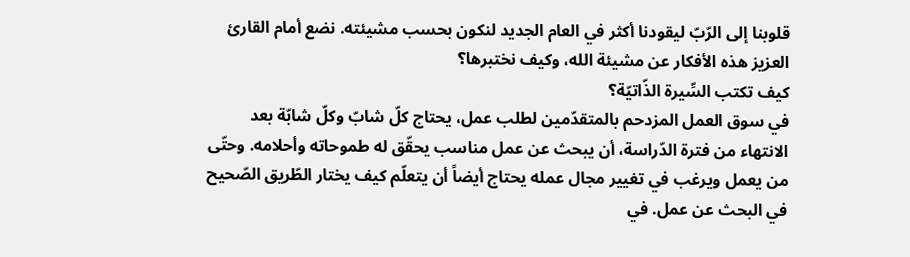قلوبنا إلى الرّبّ ليقودنا أكثر في العام الجديد لنكون بحسب مشيئته. نضع أمام القارئ العزيز هذه الأفكار عن مشيئة الله، وكيف نختبرها؟
كيف تكتب السِّيرة الذّاتيّة؟
في سوق العمل المزدحم بالمتقدّمين لطلب عمل، يحتاج كلّ شابّ وكلّ شابّة بعد الانتهاء من فترة الدّراسة، أن يبحث عن عمل مناسب يحقّق له طموحاته وأحلامه. وحتّى من يعمل ويرغب في تغيير مجال عمله يحتاج أيضاً أن يتعلّم كيف يختار الطّريق الصّحيح في البحث عن عمل. في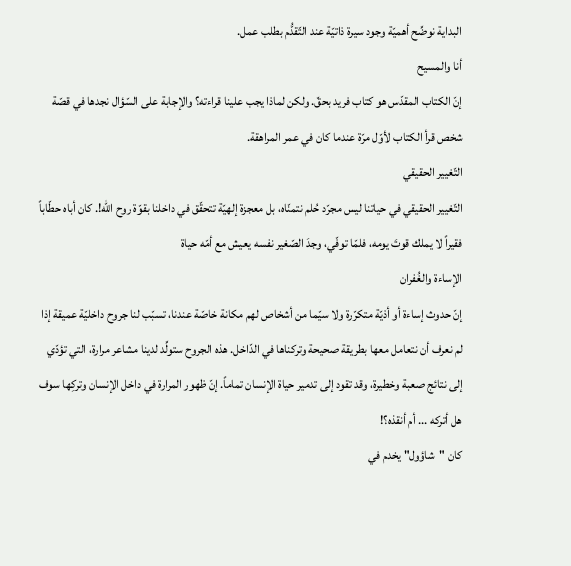البداية نوضِّح أهميّة وجود سيرة ذاتيّة عند التّقدُّم بطلب عمل.
أنا والمسيح
إنّ الكتاب المقدّس هو كتاب فريد بحقّ. ولكن لماذا يجب علينا قراءته؟ والإجابة على السّؤال نجدها في قصّة شخص قرأ الكتاب لأوّل مرّة عندما كان في عمر المراهقة.
التّغيير الحقيقي
التّغيير الحقيقي في حياتنا ليس مجرّد حُلم نتمنّاه، بل معجزة إلهيّة تتحقّق في داخلنا بقوّة روح الله!. كان أباه حطّاباً فقيراً لا يملك قوتَ يومه، فلمّا توفّي، وجدَ الصّغير نفسه يعيش مع أمّه حياة
الإساءة والغُفران
إنّ حدوث إساءة أو أذيّة متكرّرة ولا سيّما من أشخاص لهم مكانة خاصّة عندنا، تسبّب لنا جروح داخليّة عميقة إذا لم نعرف أن نتعامل معها بطريقة صحيحة وتركناها في الدّاخل. هذه الجروح ستولِّد لدينا مشاعر مرارة، التي تؤدّي إلى نتائج صعبة وخطيرة، وقد تقود إلى تدمير حياة الإنسان تماماً. إنّ ظهور المرارة في داخل الإنسان وتركِها سوف
هل أتركه ... أم أنقذه؟!
كان "شاؤول" يخدم في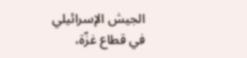الجيش الإسرائيلي في قطاع غزّة،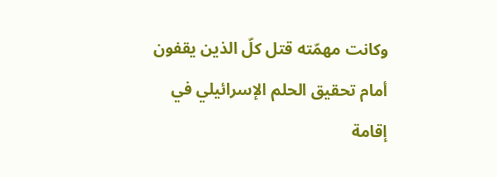وكانت مهمّته قتل كلّ الذين يقفون أمام تحقيق الحلم الإسرائيلي في إقامة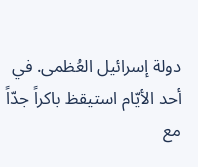دولة إسرائيل العُظمى. في أحد الأيّام استيقظ باكراً جدّاً مع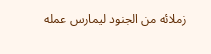زملائه من الجنود ليمارس عمله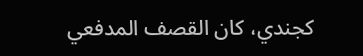كجندي، كان القصف المدفعي